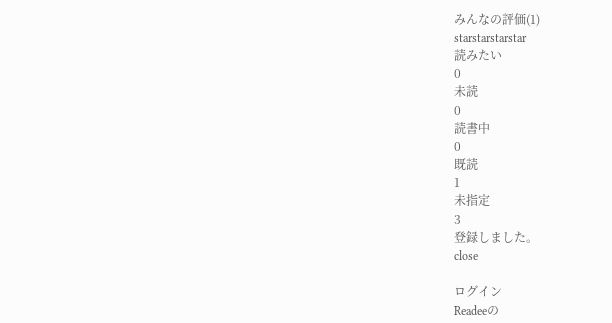みんなの評価(1)
starstarstarstar
読みたい
0
未読
0
読書中
0
既読
1
未指定
3
登録しました。
close

ログイン
Readeeの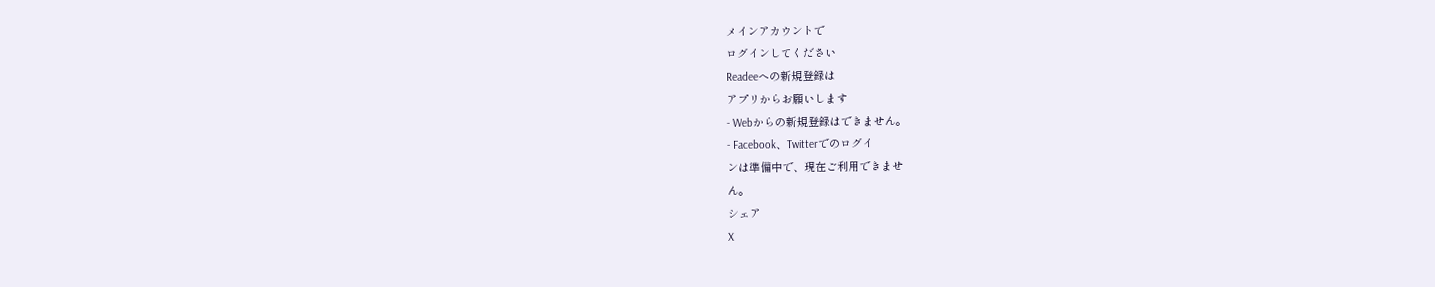メインアカウントで
ログインしてください
Readeeへの新規登録は
アプリからお願いします
- Webからの新規登録はできません。
- Facebook、Twitterでのログイ
ンは準備中で、現在ご利用できませ
ん。
シェア
X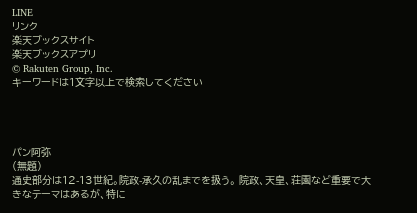LINE
リンク
楽天ブックスサイト
楽天ブックスアプリ
© Rakuten Group, Inc.
キーワードは1文字以上で検索してください




パン阿弥
(無題)
通史部分は12-13世紀。院政-承久の乱までを扱う。 院政、天皇、荘園など重要で大きなテーマはあるが、特に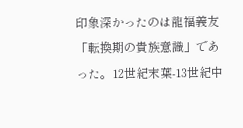印象深かったのは龍福義友「転換期の貴族意識」であった。12世紀末葉-13世紀中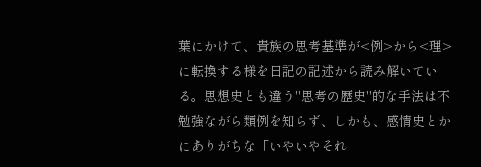葉にかけて、貴族の思考基準が<例>から<理>に転換する様を日記の記述から読み解いている。思想史とも違う"思考の歴史"的な手法は不勉強ながら類例を知らず、しかも、感情史とかにありがちな「いやいやそれ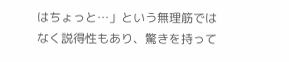はちょっと…」という無理筋ではなく説得性もあり、驚きを持って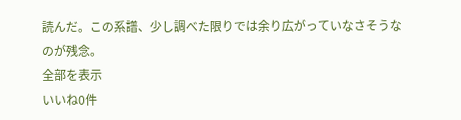読んだ。この系譜、少し調べた限りでは余り広がっていなさそうなのが残念。
全部を表示
いいね0件